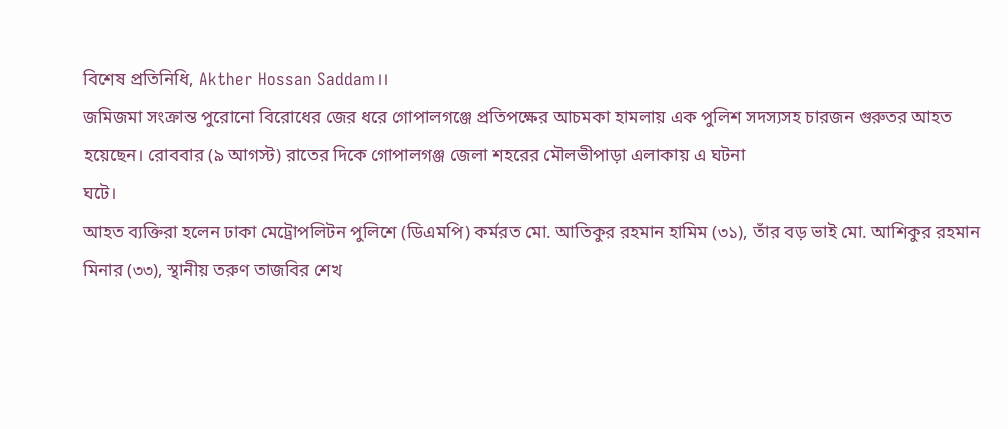বিশেষ প্রতিনিধি, Akther Hossan Saddam।।
জমিজমা সংক্রান্ত পুরোনো বিরোধের জের ধরে গোপালগঞ্জে প্রতিপক্ষের আচমকা হামলায় এক পুলিশ সদস্যসহ চারজন গুরুতর আহত হয়েছেন। রোববার (৯ আগস্ট) রাতের দিকে গোপালগঞ্জ জেলা শহরের মৌলভীপাড়া এলাকায় এ ঘটনা
ঘটে।
আহত ব্যক্তিরা হলেন ঢাকা মেট্রোপলিটন পুলিশে (ডিএমপি) কর্মরত মো. আতিকুর রহমান হামিম (৩১), তাঁর বড় ভাই মো. আশিকুর রহমান মিনার (৩৩), স্থানীয় তরুণ তাজবির শেখ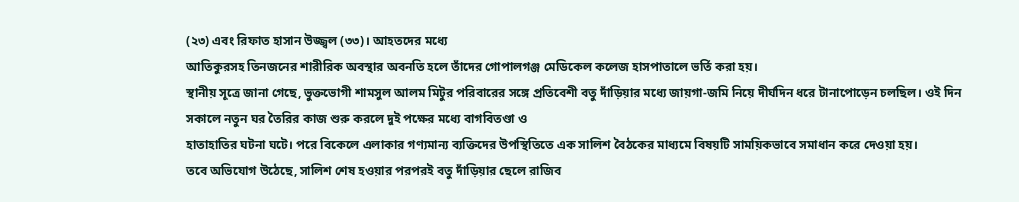(২৩) এবং রিফাত হাসান উজ্জ্বল (৩৩)। আহতদের মধ্যে
আতিকুরসহ তিনজনের শারীরিক অবস্থার অবনতি হলে তাঁদের গোপালগঞ্জ মেডিকেল কলেজ হাসপাতালে ভর্তি করা হয়।
স্থানীয় সূত্রে জানা গেছে, ভুক্তভোগী শামসুল আলম মিটুর পরিবারের সঙ্গে প্রতিবেশী বতু দাঁড়িয়ার মধ্যে জায়গা-জমি নিয়ে দীর্ঘদিন ধরে টানাপোড়েন চলছিল। ওই দিন সকালে নতুন ঘর তৈরির কাজ শুরু করলে দুই পক্ষের মধ্যে বাগবিতণ্ডা ও
হাতাহাতির ঘটনা ঘটে। পরে বিকেলে এলাকার গণ্যমান্য ব্যক্তিদের উপস্থিতিতে এক সালিশ বৈঠকের মাধ্যমে বিষয়টি সাময়িকভাবে সমাধান করে দেওয়া হয়।
তবে অভিযোগ উঠেছে, সালিশ শেষ হওয়ার পরপরই বতু দাঁড়িয়ার ছেলে রাজিব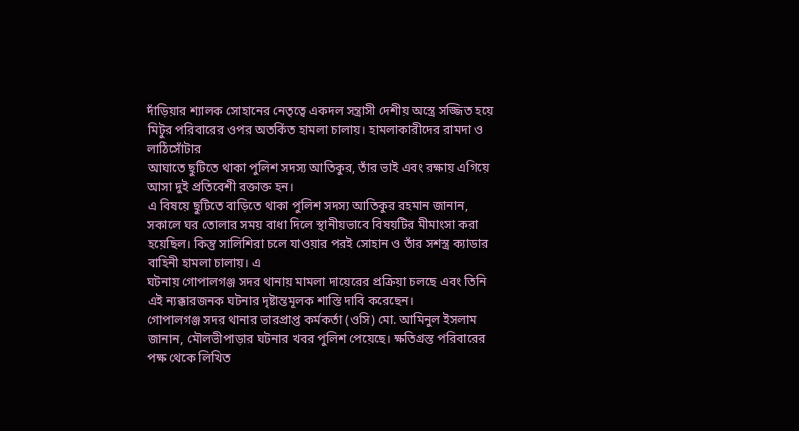দাঁড়িয়ার শ্যালক সোহানের নেতৃত্বে একদল সন্ত্রাসী দেশীয় অস্ত্রে সজ্জিত হয়ে মিটুর পরিবারের ওপর অতর্কিত হামলা চালায়। হামলাকারীদের রামদা ও লাঠিসোঁটার
আঘাতে ছুটিতে থাকা পুলিশ সদস্য আতিকুর, তাঁর ভাই এবং রক্ষায় এগিয়ে আসা দুই প্রতিবেশী রক্তাক্ত হন।
এ বিষয়ে ছুটিতে বাড়িতে থাকা পুলিশ সদস্য আতিকুর রহমান জানান, সকালে ঘর তোলার সময় বাধা দিলে স্থানীয়ভাবে বিষয়টির মীমাংসা করা হয়েছিল। কিন্তু সালিশিরা চলে যাওয়ার পরই সোহান ও তাঁর সশস্ত্র ক্যাডার বাহিনী হামলা চালায়। এ
ঘটনায় গোপালগঞ্জ সদর থানায় মামলা দায়েরের প্রক্রিয়া চলছে এবং তিনি এই ন্যক্কারজনক ঘটনার দৃষ্টান্তমূলক শাস্তি দাবি করেছেন।
গোপালগঞ্জ সদর থানার ভারপ্রাপ্ত কর্মকর্তা (ওসি) মো. আমিনুল ইসলাম জানান, মৌলভীপাড়ার ঘটনার খবর পুলিশ পেয়েছে। ক্ষতিগ্রস্ত পরিবারের পক্ষ থেকে লিখিত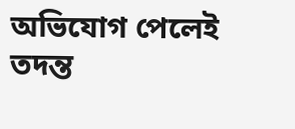অভিযোগ পেলেই তদন্ত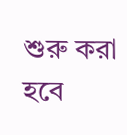শুরু করা হবে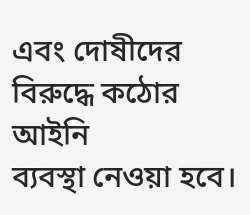এবং দোষীদের বিরুদ্ধে কঠোর আইনি
ব্যবস্থা নেওয়া হবে।